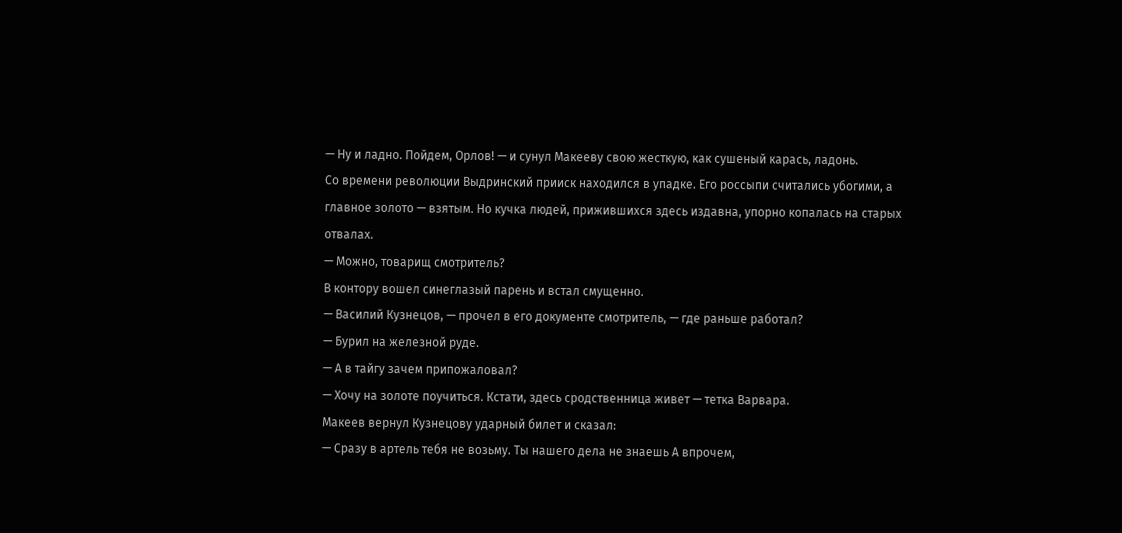— Ну и ладно. Пойдем, Орлов! — и сунул Макееву свою жесткую, как сушеный карась, ладонь.
Со времени революции Выдринский прииск находился в упадке. Его россыпи считались убогими, а главное золото — взятым. Но кучка людей, прижившихся здесь издавна, упорно копалась на старых отвалах.
— Можно, товарищ смотритель?
В контору вошел синеглазый парень и встал смущенно.
— Василий Кузнецов, — прочел в его документе смотритель, — где раньше работал?
— Бурил на железной руде.
— А в тайгу зачем припожаловал?
— Хочу на золоте поучиться. Кстати, здесь сродственница живет — тетка Варвара.
Макеев вернул Кузнецову ударный билет и сказал:
— Сразу в артель тебя не возьму. Ты нашего дела не знаешь А впрочем,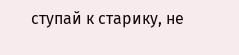ступай к старику, не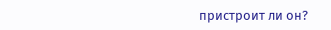пристроит ли он?